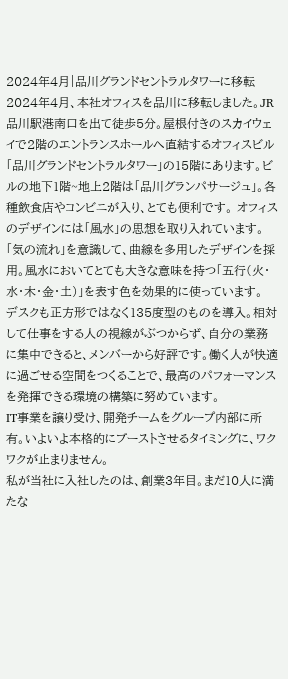2024年4月|品川グランドセントラルタワーに移転
2024年4月、本社オフィスを品川に移転しました。JR品川駅港南口を出て徒歩5分。屋根付きのスカイウェイで2階のエントランスホールへ直結するオフィスビル「品川グランドセントラルタワー」の15階にあります。ビルの地下1階~地上2階は「品川グランパサージュ」。各種飲食店やコンビニが入り、とても便利です。 オフィスのデザインには「風水」の思想を取り入れています。「気の流れ」を意識して、曲線を多用したデザインを採用。風水においてとても大きな意味を持つ「五行(火・水・木・金・土)」を表す色を効果的に使っています。 デスクも正方形ではなく135度型のものを導入。相対して仕事をする人の視線がぶつからず、自分の業務に集中できると、メンバーから好評です。働く人が快適に過ごせる空間をつくることで、最高のパフォーマンスを発揮できる環境の構築に努めています。
IT事業を譲り受け、開発チームをグループ内部に所有。いよいよ本格的にブーストさせるタイミングに、ワクワクが止まりません。
私が当社に入社したのは、創業3年目。まだ10人に満たな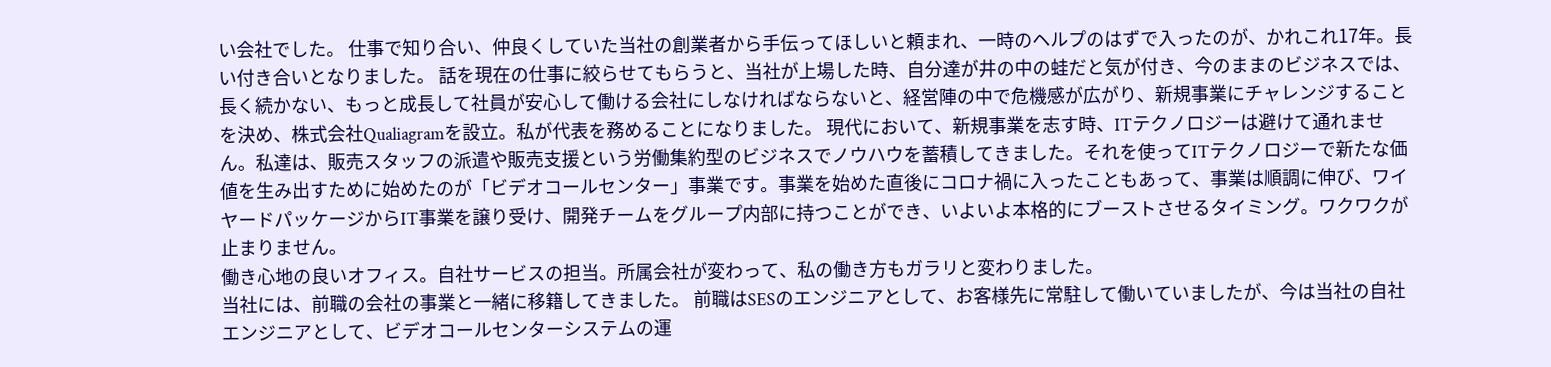い会社でした。 仕事で知り合い、仲良くしていた当社の創業者から手伝ってほしいと頼まれ、一時のヘルプのはずで入ったのが、かれこれ17年。長い付き合いとなりました。 話を現在の仕事に絞らせてもらうと、当社が上場した時、自分達が井の中の蛙だと気が付き、今のままのビジネスでは、長く続かない、もっと成長して社員が安心して働ける会社にしなければならないと、経営陣の中で危機感が広がり、新規事業にチャレンジすることを決め、株式会社Qualiagramを設立。私が代表を務めることになりました。 現代において、新規事業を志す時、ITテクノロジーは避けて通れません。私達は、販売スタッフの派遣や販売支援という労働集約型のビジネスでノウハウを蓄積してきました。それを使ってITテクノロジーで新たな価値を生み出すために始めたのが「ビデオコールセンター」事業です。事業を始めた直後にコロナ禍に入ったこともあって、事業は順調に伸び、ワイヤードパッケージからIT事業を譲り受け、開発チームをグループ内部に持つことができ、いよいよ本格的にブーストさせるタイミング。ワクワクが止まりません。
働き心地の良いオフィス。自社サービスの担当。所属会社が変わって、私の働き方もガラリと変わりました。
当社には、前職の会社の事業と一緒に移籍してきました。 前職はSESのエンジニアとして、お客様先に常駐して働いていましたが、今は当社の自社エンジニアとして、ビデオコールセンターシステムの運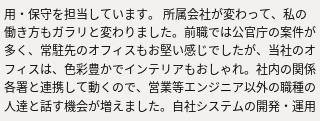用・保守を担当しています。 所属会社が変わって、私の働き方もガラリと変わりました。前職では公官庁の案件が多く、常駐先のオフィスもお堅い感じでしたが、当社のオフィスは、色彩豊かでインテリアもおしゃれ。社内の関係各署と連携して動くので、営業等エンジニア以外の職種の人達と話す機会が増えました。自社システムの開発・運用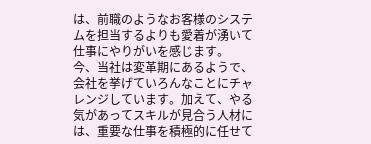は、前職のようなお客様のシステムを担当するよりも愛着が湧いて仕事にやりがいを感じます。 今、当社は変革期にあるようで、会社を挙げていろんなことにチャレンジしています。加えて、やる気があってスキルが見合う人材には、重要な仕事を積極的に任せて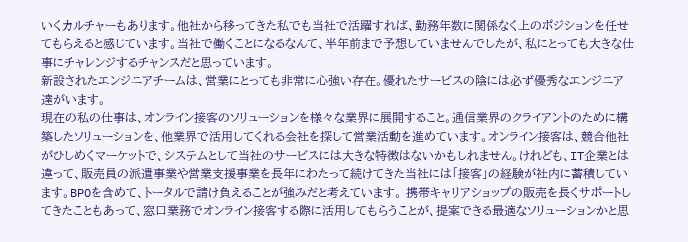いくカルチャーもあります。他社から移ってきた私でも当社で活躍すれば、勤務年数に関係なく上のポジションを任せてもらえると感じています。当社で働くことになるなんて、半年前まで予想していませんでしたが、私にとっても大きな仕事にチャレンジするチャンスだと思っています。
新設されたエンジニアチームは、営業にとっても非常に心強い存在。優れたサービスの陰には必ず優秀なエンジニア達がいます。
現在の私の仕事は、オンライン接客のソリューションを様々な業界に展開すること。通信業界のクライアントのために構築したソリューションを、他業界で活用してくれる会社を探して営業活動を進めています。オンライン接客は、競合他社がひしめくマーケットで、システムとして当社のサービスには大きな特徴はないかもしれません。けれども、IT企業とは違って、販売員の派遣事業や営業支援事業を長年にわたって続けてきた当社には「接客」の経験が社内に蓄積しています。BPOを含めて、トータルで請け負えることが強みだと考えています。 携帯キャリアショップの販売を長くサポートしてきたこともあって、窓口業務でオンライン接客する際に活用してもらうことが、提案できる最適なソリューションかと思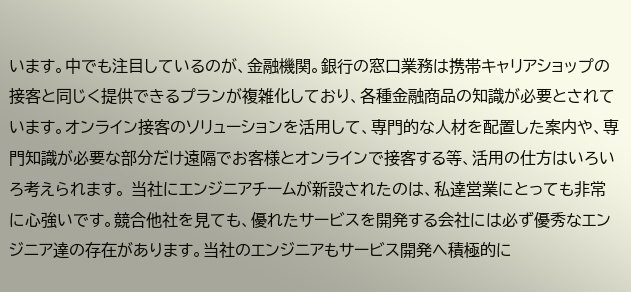います。中でも注目しているのが、金融機関。銀行の窓口業務は携帯キャリアショップの接客と同じく提供できるプランが複雑化しており、各種金融商品の知識が必要とされています。オンライン接客のソリューションを活用して、専門的な人材を配置した案内や、専門知識が必要な部分だけ遠隔でお客様とオンラインで接客する等、活用の仕方はいろいろ考えられます。 当社にエンジニアチームが新設されたのは、私達営業にとっても非常に心強いです。競合他社を見ても、優れたサービスを開発する会社には必ず優秀なエンジニア達の存在があります。当社のエンジニアもサービス開発へ積極的に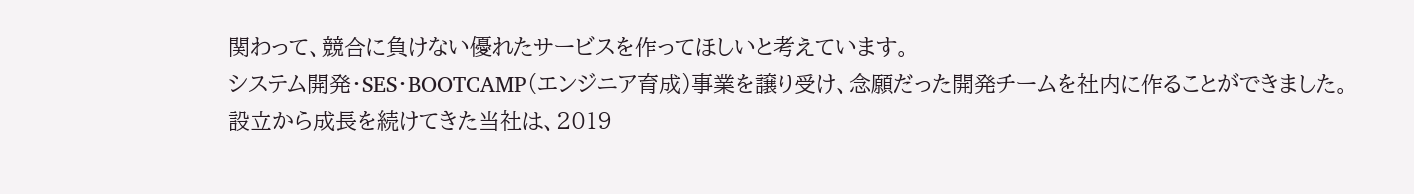関わって、競合に負けない優れたサービスを作ってほしいと考えています。
システム開発・SES・BOOTCAMP(エンジニア育成)事業を譲り受け、念願だった開発チームを社内に作ることができました。
設立から成長を続けてきた当社は、2019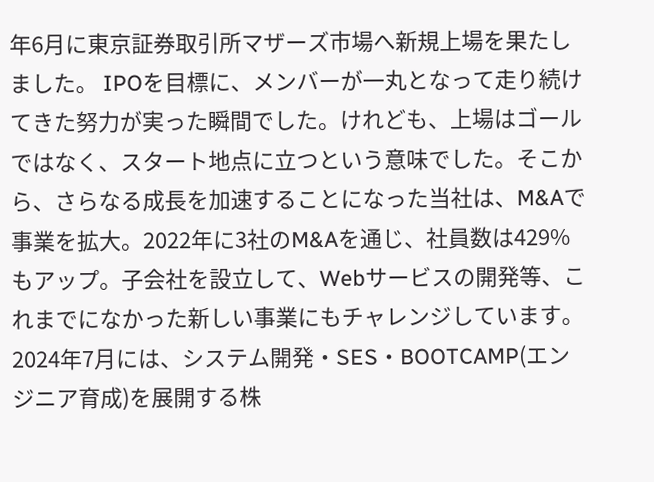年6月に東京証券取引所マザーズ市場へ新規上場を果たしました。 IPOを目標に、メンバーが一丸となって走り続けてきた努力が実った瞬間でした。けれども、上場はゴールではなく、スタート地点に立つという意味でした。そこから、さらなる成長を加速することになった当社は、M&Aで事業を拡大。2022年に3社のM&Aを通じ、社員数は429%もアップ。子会社を設立して、Webサービスの開発等、これまでになかった新しい事業にもチャレンジしています。 2024年7月には、システム開発・SES・BOOTCAMP(エンジニア育成)を展開する株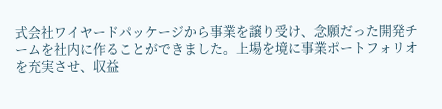式会社ワイヤードパッケージから事業を譲り受け、念願だった開発チームを社内に作ることができました。上場を境に事業ポートフォリオを充実させ、収益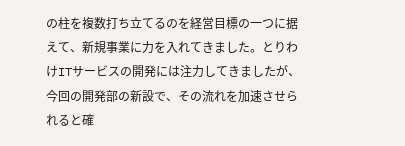の柱を複数打ち立てるのを経営目標の一つに据えて、新規事業に力を入れてきました。とりわけITサービスの開発には注力してきましたが、今回の開発部の新設で、その流れを加速させられると確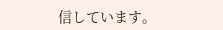信しています。